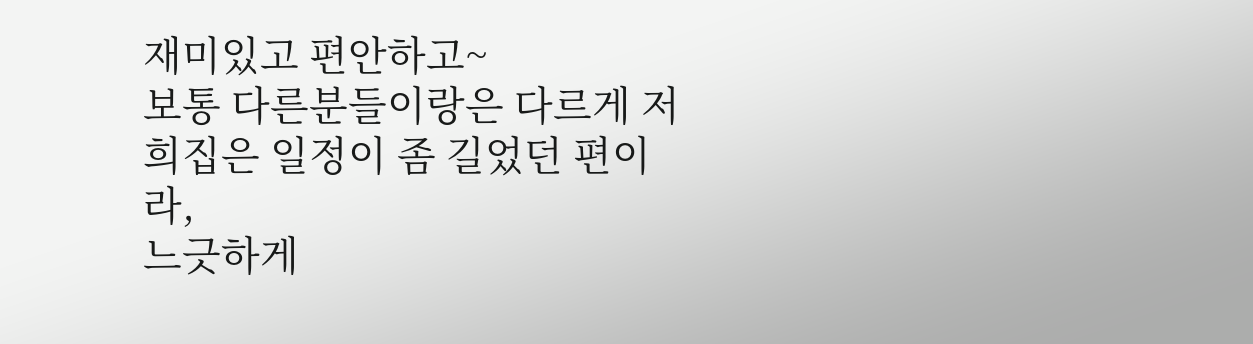재미있고 편안하고~
보통 다른분들이랑은 다르게 저희집은 일정이 좀 길었던 편이라,
느긋하게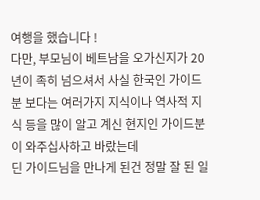여행을 했습니다 !
다만, 부모님이 베트남을 오가신지가 20년이 족히 넘으셔서 사실 한국인 가이드분 보다는 여러가지 지식이나 역사적 지식 등을 많이 알고 계신 현지인 가이드분이 와주십사하고 바랐는데
딘 가이드님을 만나게 된건 정말 잘 된 일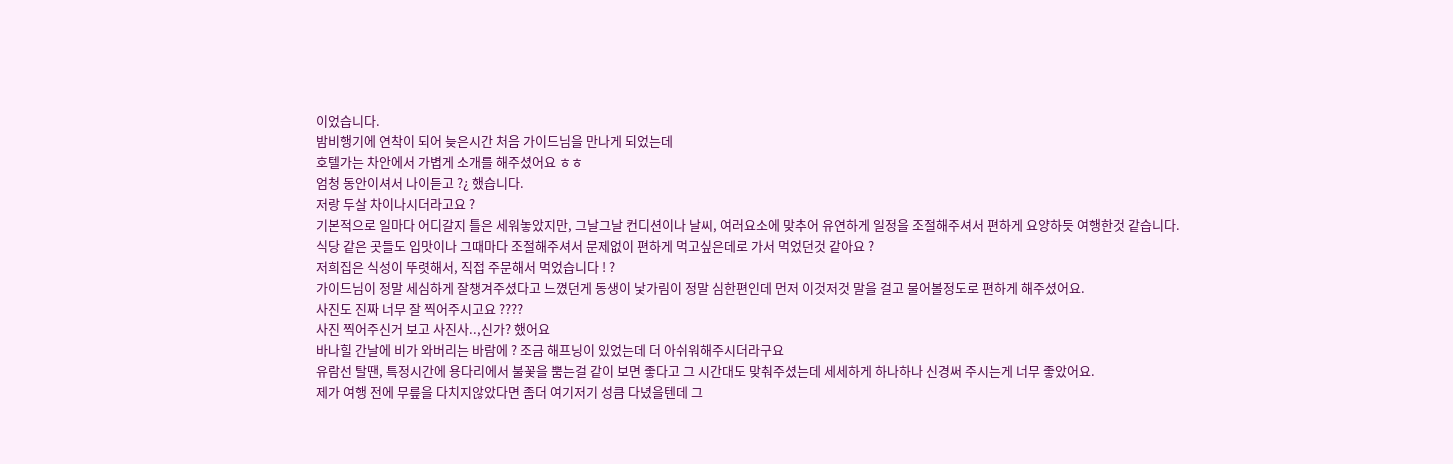이었습니다.
밤비행기에 연착이 되어 늦은시간 처음 가이드님을 만나게 되었는데
호텔가는 차안에서 가볍게 소개를 해주셨어요 ㅎㅎ
엄청 동안이셔서 나이듣고 ?¿ 했습니다.
저랑 두살 차이나시더라고요 ?
기본적으로 일마다 어디갈지 틀은 세워놓았지만, 그날그날 컨디션이나 날씨, 여러요소에 맞추어 유연하게 일정을 조절해주셔서 편하게 요양하듯 여행한것 같습니다.
식당 같은 곳들도 입맛이나 그때마다 조절해주셔서 문제없이 편하게 먹고싶은데로 가서 먹었던것 같아요 ?
저희집은 식성이 뚜렷해서, 직접 주문해서 먹었습니다 ! ?
가이드님이 정말 세심하게 잘챙겨주셨다고 느꼈던게 동생이 낯가림이 정말 심한편인데 먼저 이것저것 말을 걸고 물어볼정도로 편하게 해주셨어요.
사진도 진짜 너무 잘 찍어주시고요 ????
사진 찍어주신거 보고 사진사..,신가? 했어요
바나힐 간날에 비가 와버리는 바람에 ? 조금 해프닝이 있었는데 더 아쉬워해주시더라구요
유람선 탈땐, 특정시간에 용다리에서 불꽃을 뿜는걸 같이 보면 좋다고 그 시간대도 맞춰주셨는데 세세하게 하나하나 신경써 주시는게 너무 좋았어요.
제가 여행 전에 무릎을 다치지않았다면 좀더 여기저기 성큼 다녔을텐데 그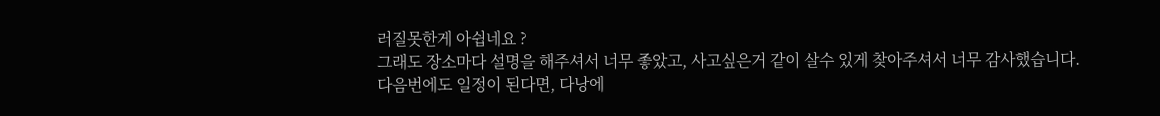러질못한게 아쉽네요 ?
그래도 장소마다 설명을 해주셔서 너무 좋았고, 사고싶은거 같이 살수 있게 찾아주셔서 너무 감사했습니다.
다음번에도 일정이 된다면, 다낭에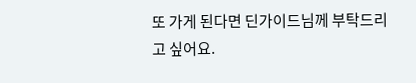또 가게 된다면 딘가이드님께 부탁드리고 싶어요.